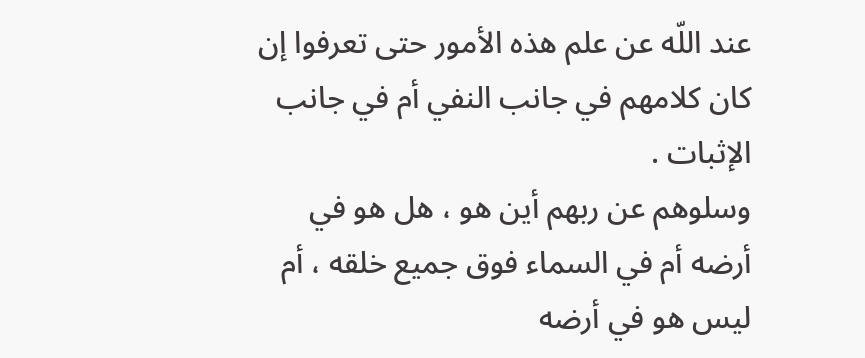عند اللّه عن علم هذه الأمور حتى تعرفوا إن كان كلامهم في جانب النفي أم في جانب الإثبات .
وسلوهم عن ربهم أين هو ، هل هو في أرضه أم في السماء فوق جميع خلقه ، أم ليس هو في أرضه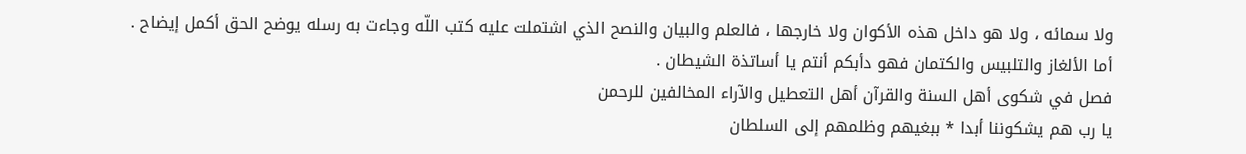ولا سمائه ، ولا هو داخل هذه الأكوان ولا خارجها ، فالعلم والبيان والنصح الذي اشتملت عليه كتب اللّه وجاءت به رسله يوضح الحق أكمل إيضاح .
أما الألغاز والتلبيس والكتمان فهو دأبكم أنتم يا أساتذة الشيطان .
فصل في شكوى أهل السنة والقرآن أهل التعطيل والآراء المخالفين للرحمن
يا رب هم يشكوننا أبدا * ببغيهم وظلمهم إلى السلطان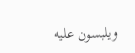ويلبسون عليه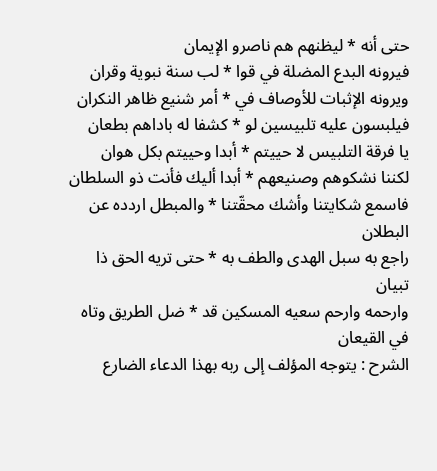حتى أنه * ليظنهم هم ناصرو الإيمان
فيرونه البدع المضلة في قوا * لب سنة نبوية وقران
ويرونه الإثبات للأوصاف في * أمر شنيع ظاهر النكران
فيلبسون عليه تلبيسين لو * كشفا له باداهم بطعان
يا فرقة التلبيس لا حييتم * أبدا وحييتم بكل هوان
لكننا نشكوهم وصنيعهم * أبدا أليك فأنت ذو السلطان
فاسمع شكايتنا وأشك محقّتنا * والمبطل اردده عن البطلان
راجع به سبل الهدى والطف به * حتى تريه الحق ذا تبيان
وارحمه وارحم سعيه المسكين قد * ضل الطريق وتاه في القيعان
الشرح : يتوجه المؤلف إلى ربه بهذا الدعاء الضارع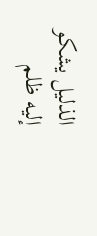الذليل يشكو إليه ظلم